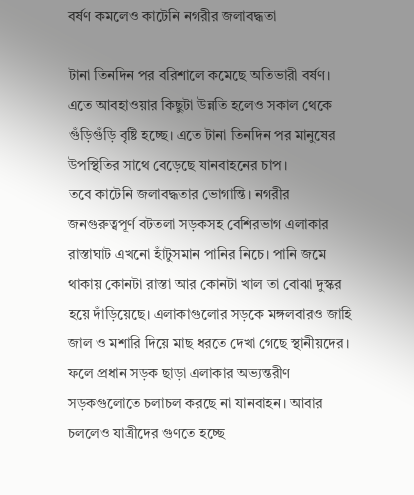বর্ষণ কমলেও কাটেনি নগরীর জলাবদ্ধতা

টানা তিনদিন পর বরিশালে কমেছে অতিভারী বর্ষণ। এতে আবহাওয়ার কিছুটা উন্নতি হলেও সকাল থেকে গুঁড়িগুঁড়ি বৃষ্টি হচ্ছে। এতে টানা তিনদিন পর মানুষের উপস্থিতির সাথে বেড়েছে যানবাহনের চাপ।
তবে কাটেনি জলাবদ্ধতার ভোগান্তি। নগরীর জনগুরুত্বপূর্ণ বটতলা সড়কসহ বেশিরভাগ এলাকার রাস্তাঘাট এখনো হাঁটুসমান পানির নিচে। পানি জমে থাকায় কোনটা রাস্তা আর কোনটা খাল তা বোঝা দুস্কর হয়ে দাঁড়িয়েছে। এলাকাগুলোর সড়কে মঙ্গলবারও জাহি জাল ও মশারি দিয়ে মাছ ধরতে দেখা গেছে স্থানীয়দের।
ফলে প্রধান সড়ক ছাড়া এলাকার অভ্যন্তরীণ সড়কগুলোতে চলাচল করছে না যানবাহন। আবার চললেও যাত্রীদের গুণতে হচ্ছে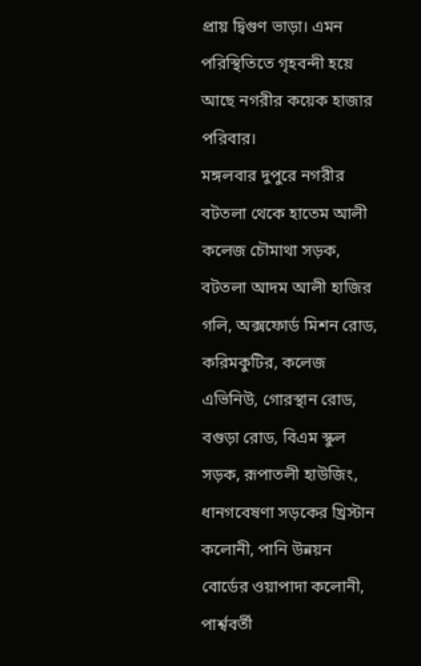প্রায় দ্বিগুণ ভাড়া। এমন পরিস্থিতিতে গৃহবন্দী হয়ে আছে নগরীর কয়েক হাজার পরিবার।
মঙ্গলবার দুপুরে নগরীর বটতলা থেকে হাতেম আলী কলেজ চৌমাথা সড়ক, বটতলা আদম আলী হাজির গলি, অক্সফোর্ড মিশন রোড, করিমকুটির, কলেজ এভিনিউ, গোরস্থান রোড, বগুড়া রোড, বিএম স্কুল সড়ক, রূপাতলী হাউজিং, ধানগবেষণা সড়কের খ্রিস্টান কলোনী, পানি উন্নয়ন বোর্ডের ওয়াপাদা কলোনী, পার্শ্ববর্তী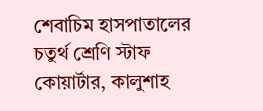শেবাচিম হাসপাতালের চতুর্থ শ্রেণি স্টাফ কোয়ার্টার, কালুশাহ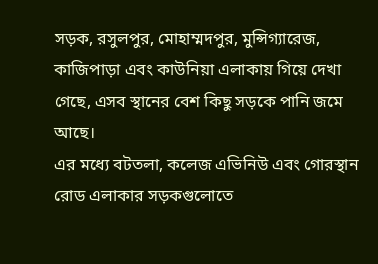সড়ক, রসুলপুর, মোহাম্মদপুর, মুন্সিগ্যারেজ, কাজিপাড়া এবং কাউনিয়া এলাকায় গিয়ে দেখা গেছে, এসব স্থানের বেশ কিছু সড়কে পানি জমে আছে।
এর মধ্যে বটতলা, কলেজ এভিনিউ এবং গোরস্থান রোড এলাকার সড়কগুলোতে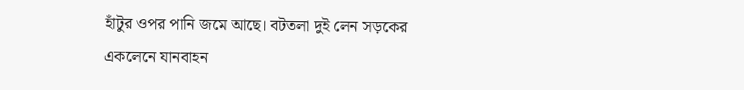হাঁটুর ওপর পানি জমে আছে। বটতলা দুই লেন সড়কের একলেনে যানবাহন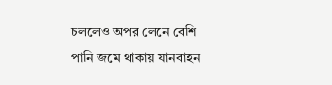চললেও অপর লেনে বেশি পানি জমে থাকায় যানবাহন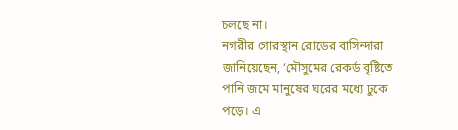চলছে না।
নগরীর গোরস্থান রোডের বাসিন্দারা জানিয়েছেন, ‘মৌসুমের রেকর্ড বৃষ্টিতে পানি জমে মানুষের ঘরের মধ্যে ঢুকে পড়ে। এ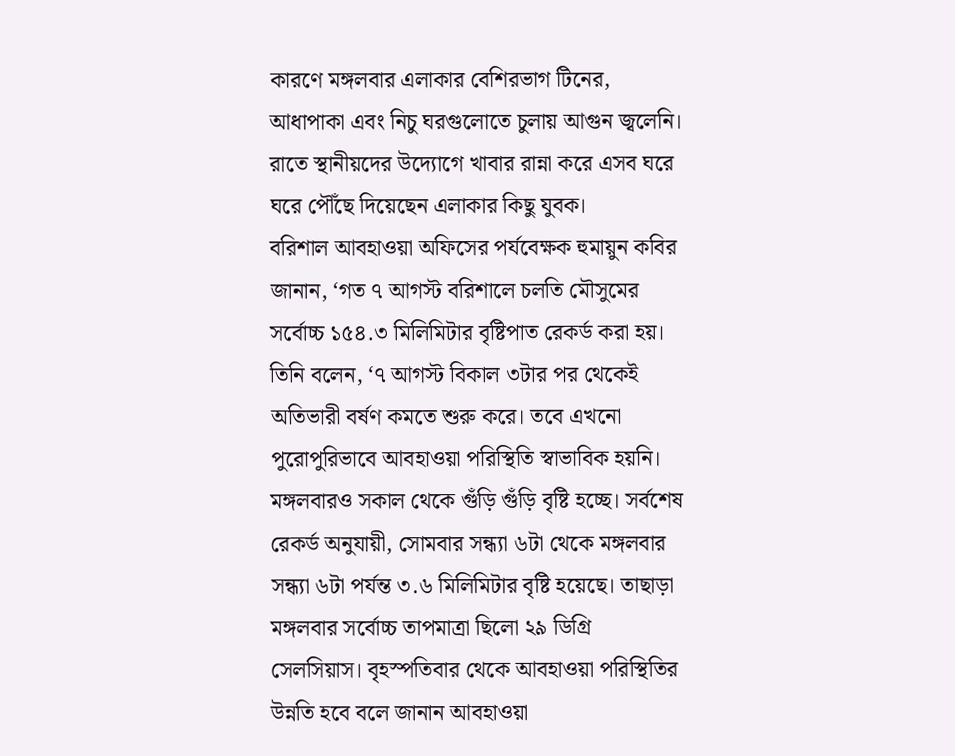কারণে মঙ্গলবার এলাকার বেশিরভাগ টিনের, আধাপাকা এবং নিচু ঘরগুলোতে চুলায় আগুন জ্বলেনি। রাতে স্থানীয়দের উদ্যোগে খাবার রান্না করে এসব ঘরে ঘরে পৌঁছে দিয়েছেন এলাকার কিছু যুবক।
বরিশাল আবহাওয়া অফিসের পর্যবেক্ষক হুমায়ুন কবির জানান, ‘গত ৭ আগস্ট বরিশালে চলতি মৌসুমের সর্বোচ্চ ১৫৪.৩ মিলিমিটার বৃষ্টিপাত রেকর্ড করা হয়।
তিনি বলেন, ‘৭ আগস্ট বিকাল ৩টার পর থেকেই অতিভারী বর্ষণ কমতে শুরু করে। তবে এখনো পুরোপুরিভাবে আবহাওয়া পরিস্থিতি স্বাভাবিক হয়নি। মঙ্গলবারও সকাল থেকে গুঁড়ি গুঁড়ি বৃষ্টি হচ্ছে। সর্বশেষ রেকর্ড অনুযায়ী, সোমবার সন্ধ্যা ৬টা থেকে মঙ্গলবার সন্ধ্যা ৬টা পর্যন্ত ৩.৬ মিলিমিটার বৃষ্টি হয়েছে। তাছাড়া মঙ্গলবার সর্বোচ্চ তাপমাত্রা ছিলো ২৯ ডিগ্রি সেলসিয়াস। বৃহস্পতিবার থেকে আবহাওয়া পরিস্থিতির উন্নতি হবে বলে জানান আবহাওয়া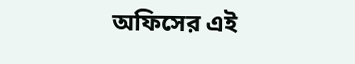অফিসের এই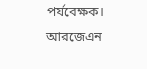পর্যবেক্ষক।
আরজেএন